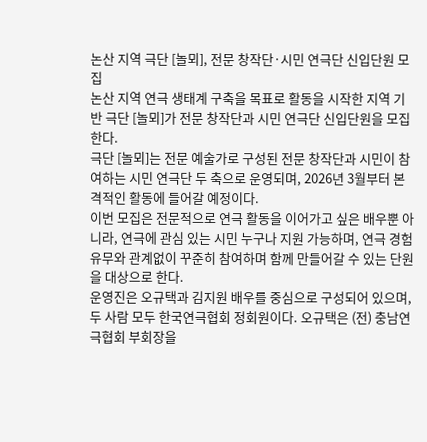논산 지역 극단 [놀뫼], 전문 창작단·시민 연극단 신입단원 모집
논산 지역 연극 생태계 구축을 목표로 활동을 시작한 지역 기반 극단 [놀뫼]가 전문 창작단과 시민 연극단 신입단원을 모집한다.
극단 [놀뫼]는 전문 예술가로 구성된 전문 창작단과 시민이 참여하는 시민 연극단 두 축으로 운영되며, 2026년 3월부터 본격적인 활동에 들어갈 예정이다.
이번 모집은 전문적으로 연극 활동을 이어가고 싶은 배우뿐 아니라, 연극에 관심 있는 시민 누구나 지원 가능하며, 연극 경험 유무와 관계없이 꾸준히 참여하며 함께 만들어갈 수 있는 단원을 대상으로 한다.
운영진은 오규택과 김지원 배우를 중심으로 구성되어 있으며, 두 사람 모두 한국연극협회 정회원이다. 오규택은 (전) 충남연극협회 부회장을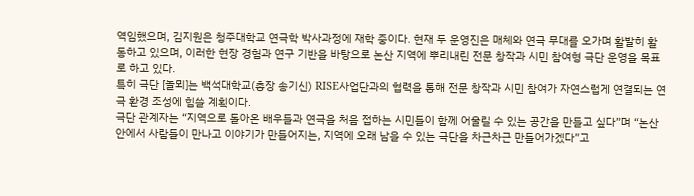역임했으며, 김지원은 청주대학교 연극학 박사과정에 재학 중이다. 현재 두 운영진은 매체와 연극 무대를 오가며 활발히 활동하고 있으며, 이러한 현장 경험과 연구 기반을 바탕으로 논산 지역에 뿌리내린 전문 창작과 시민 참여형 극단 운영을 목표로 하고 있다.
특히 극단 [놀뫼]는 백석대학교(총장 송기신) RISE사업단과의 협력을 통해 전문 창작과 시민 참여가 자연스럽게 연결되는 연극 환경 조성에 힘쓸 계획이다.
극단 관계자는 “지역으로 돌아온 배우들과 연극을 처음 접하는 시민들이 함께 어울릴 수 있는 공간을 만들고 싶다”며 “논산 안에서 사람들이 만나고 이야기가 만들어지는, 지역에 오래 남을 수 있는 극단을 차근차근 만들어가겠다”고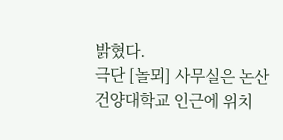밝혔다.
극단 [놀뫼] 사무실은 논산 건양대학교 인근에 위치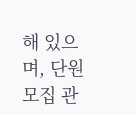해 있으며, 단원 모집 관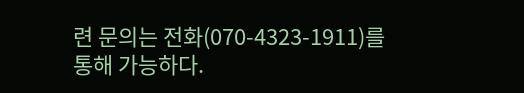련 문의는 전화(070-4323-1911)를 통해 가능하다.